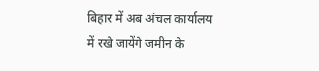बिहार में अब अंचल कार्यालय में रखे जायेंगे जमीन के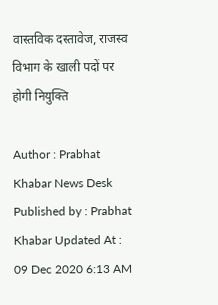वास्तविक दस्तावेज, राजस्व विभाग के खाली पदों पर होगी नियुक्ति

Author : Prabhat Khabar News Desk Published by : Prabhat Khabar Updated At : 09 Dec 2020 6:13 AM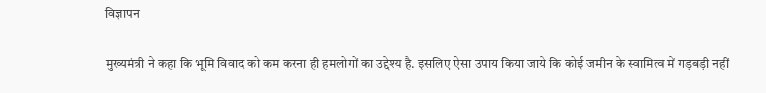विज्ञापन

मुख्यमंत्री ने कहा कि भूमि विवाद को कम करना ही हमलोगों का उद्देश्य है. इसलिए ऐसा उपाय किया जाये कि कोई जमीन के स्वामित्व में गड़बड़ी नहीं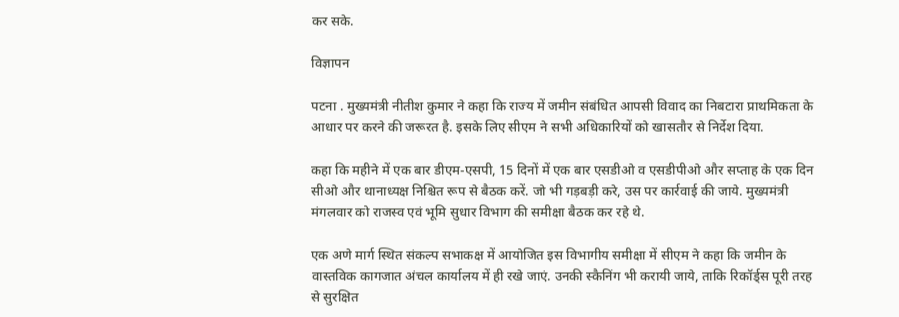कर सके.

विज्ञापन

पटना . मुख्यमंत्री नीतीश कुमार ने कहा कि राज्य में जमीन संबंधित आपसी विवाद का निबटारा प्राथमिकता के आधार पर करने की जरूरत है. इसके लिए सीएम ने सभी अधिकारियों को खासतौर से निर्देश दिया.

कहा कि महीने में एक बार डीएम-एसपी, 15 दिनों में एक बार एसडीओ व एसडीपीओ और सप्ताह के एक दिन सीओ और थानाध्यक्ष निश्चित रूप से बैठक करें. जो भी गड़बड़ी करे, उस पर कार्रवाई की जाये. मुख्यमंत्री मंगलवार को राजस्व एवं भूमि सुधार विभाग की समीक्षा बैठक कर रहे थे.

एक अणे मार्ग स्थित संकल्प सभाकक्ष में आयोजित इस विभागीय समीक्षा में सीएम ने कहा कि जमीन के वास्तविक कागजात अंचल कार्यालय में ही रखे जाएं. उनकी स्कैनिंग भी करायी जाये, ताकि रिकॉर्ड्स पूरी तरह से सुरक्षित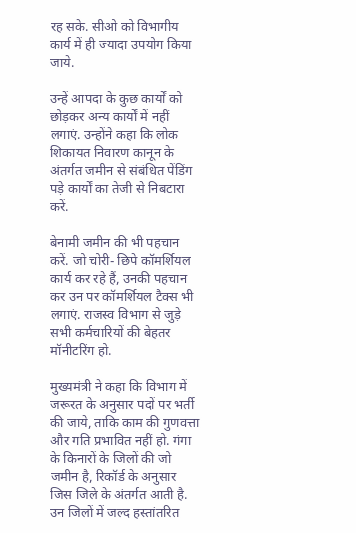रह सके. सीओ को विभागीय कार्य में ही ज्यादा उपयोग किया जाये.

उन्हें आपदा के कुछ कार्यों को छोड़कर अन्य कार्यों में नहीं लगाएं. उन्होंने कहा कि लोक शिकायत निवारण कानून के अंतर्गत जमीन से संबंधित पेंडिंग पड़े कार्यों का तेजी से निबटारा करें.

बेनामी जमीन की भी पहचान करें. जो चोरी- छिपे कॉमर्शियल कार्य कर रहे हैं, उनकी पहचान कर उन पर कॉमर्शियल टैक्स भी लगाएं. राजस्व विभाग से जुड़े सभी कर्मचारियों की बेहतर मॉनीटरिंग हो.

मुख्यमंत्री ने कहा कि विभाग में जरूरत के अनुसार पदों पर भर्ती की जाये, ताकि काम की गुणवत्ता और गति प्रभावित नहीं हो. गंगा के किनारों के जिलों की जो जमीन है, रिकॉर्ड के अनुसार जिस जिले के अंतर्गत आती है. उन जिलों में जल्द हस्तांतरित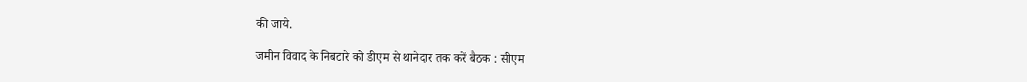की जाये.

जमीन विवाद के निबटारे को डीएम से थानेदार तक करें बैठक : सीएम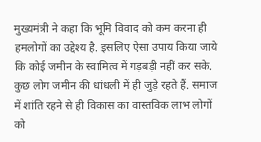मुख्यमंत्री ने कहा कि भूमि विवाद को कम करना ही हमलोगों का उद्देश्य है. इसलिए ऐसा उपाय किया जाये कि कोई जमीन के स्वामित्व में गड़बड़ी नहीं कर सके. कुछ लोग जमीन की धांधली में ही जुड़े रहते हैं. समाज में शांति रहने से ही विकास का वास्तविक लाभ लोगों को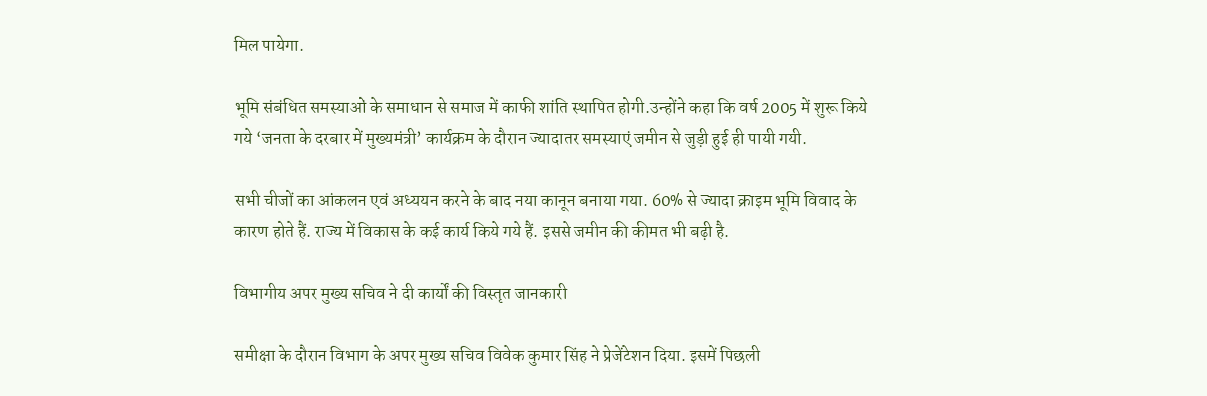मिल पायेगा.

भूमि संबंधित समस्याओं के समाधान से समाज में काफी शांति स्थापित होगी.उन्होंने कहा कि वर्ष 2005 में शुरू किये गये ‘जनता के दरबार में मुख्यमंत्री’ कार्यक्रम के दौरान ज्यादातर समस्याएं जमीन से जुड़ी हुई ही पायी गयी.

सभी चीजों का आंकलन एवं अध्ययन करने के बाद नया कानून बनाया गया. 60% से ज्यादा क्राइम भूमि विवाद के कारण होते हैं. राज्य में विकास के कई कार्य किये गये हैं. इससे जमीन की कीमत भी बढ़ी है.

विभागीय अपर मुख्य सचिव ने दी कार्यों की विस्तृत जानकारी

समीक्षा के दौरान विभाग के अपर मुख्य सचिव विवेक कुमार सिंह ने प्रेजेंटेशन दिया. इसमें पिछली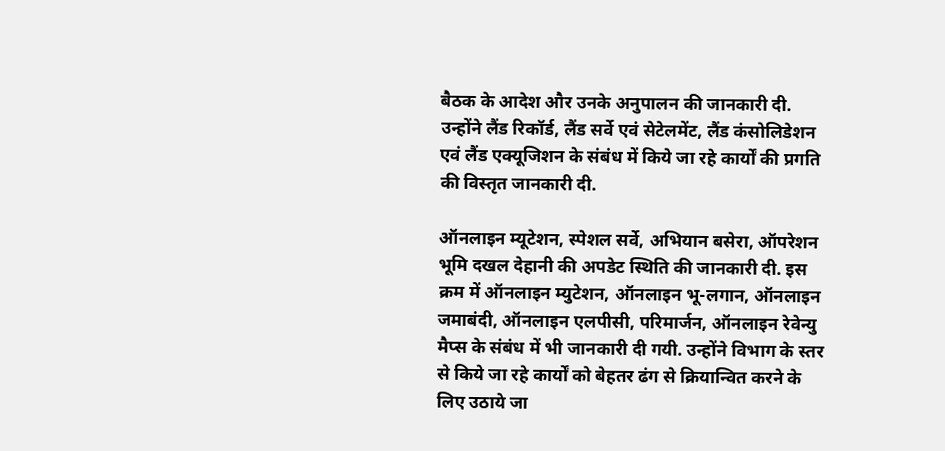बैठक के आदेश और उनके अनुपालन की जानकारी दी. उन्होंने लैंड रिकॉर्ड, लैंड सर्वे एवं सेटेलमेंट, लैंड कंसोलिडेशन एवं लैंड एक्यूजिशन के संबंध में किये जा रहे कार्यों की प्रगति की विस्तृत जानकारी दी.

ऑनलाइन म्यूटेशन, स्पेशल सर्वे, अभियान बसेरा, ऑपरेशन भूमि दखल देहानी की अपडेट स्थिति की जानकारी दी. इस क्रम में ऑनलाइन म्युटेशन, ऑनलाइन भू-लगान, ऑनलाइन जमाबंदी, ऑनलाइन एलपीसी, परिमार्जन, ऑनलाइन रेवेन्यु मैप्स के संबंध में भी जानकारी दी गयी. उन्होंने विभाग के स्तर से किये जा रहे कार्यों को बेहतर ढंग से क्रियान्वित करने के लिए उठाये जा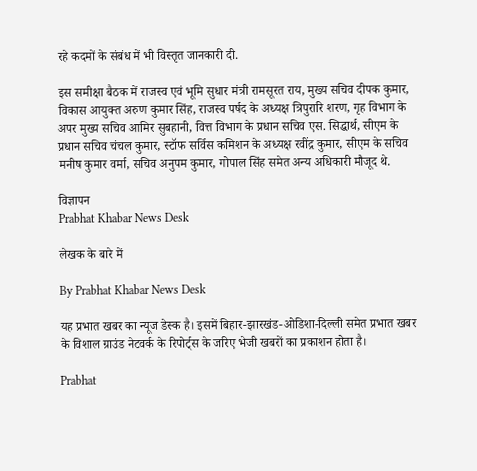रहे कदमों के संबंध में भी विस्तृत जानकारी दी.

इस समीक्षा बैठक में राजस्व एवं भूमि सुधार मंत्री रामसूरत राय, मुख्य सचिव दीपक कुमार, विकास आयुक्त अरुण कुमार सिंह, राजस्व पर्षद के अध्यक्ष त्रिपुरारि शरण, गृह विभाग के अपर मुख्य सचिव आमिर सुबहानी, वित्त विभाग के प्रधान सचिव एस. सिद्धार्थ, सीएम के प्रधान सचिव चंचल कुमार, स्टॉफ सर्विस कमिशन के अध्यक्ष रवींद्र कुमार, सीएम के सचिव मनीष कुमार वर्मा, सचिव अनुपम कुमार, गोपाल सिंह समेत अन्य अधिकारी मौजूद थे.

विज्ञापन
Prabhat Khabar News Desk

लेखक के बारे में

By Prabhat Khabar News Desk

यह प्रभात खबर का न्यूज डेस्क है। इसमें बिहार-झारखंड-ओडिशा-दिल्‍ली समेत प्रभात खबर के विशाल ग्राउंड नेटवर्क के रिपोर्ट्स के जरिए भेजी खबरों का प्रकाशन होता है।

Prabhat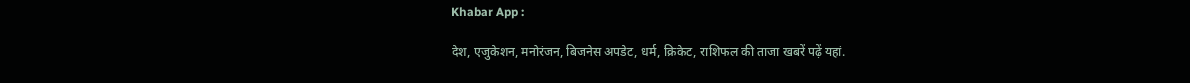Khabar App :

देश, एजुकेशन, मनोरंजन, बिजनेस अपडेट, धर्म, क्रिकेट, राशिफल की ताजा खबरें पढ़ें यहां.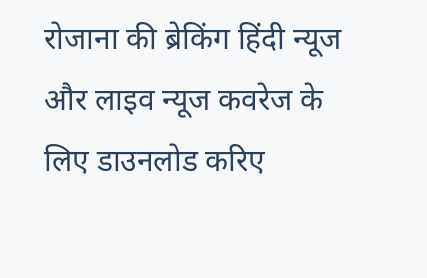रोजाना की ब्रेकिंग हिंदी न्यूज और लाइव न्यूज कवरेज के लिए डाउनलोड करिए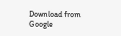Download from Google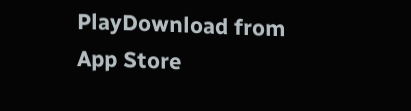PlayDownload from App Store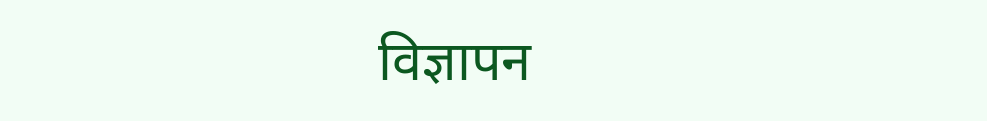विज्ञापन